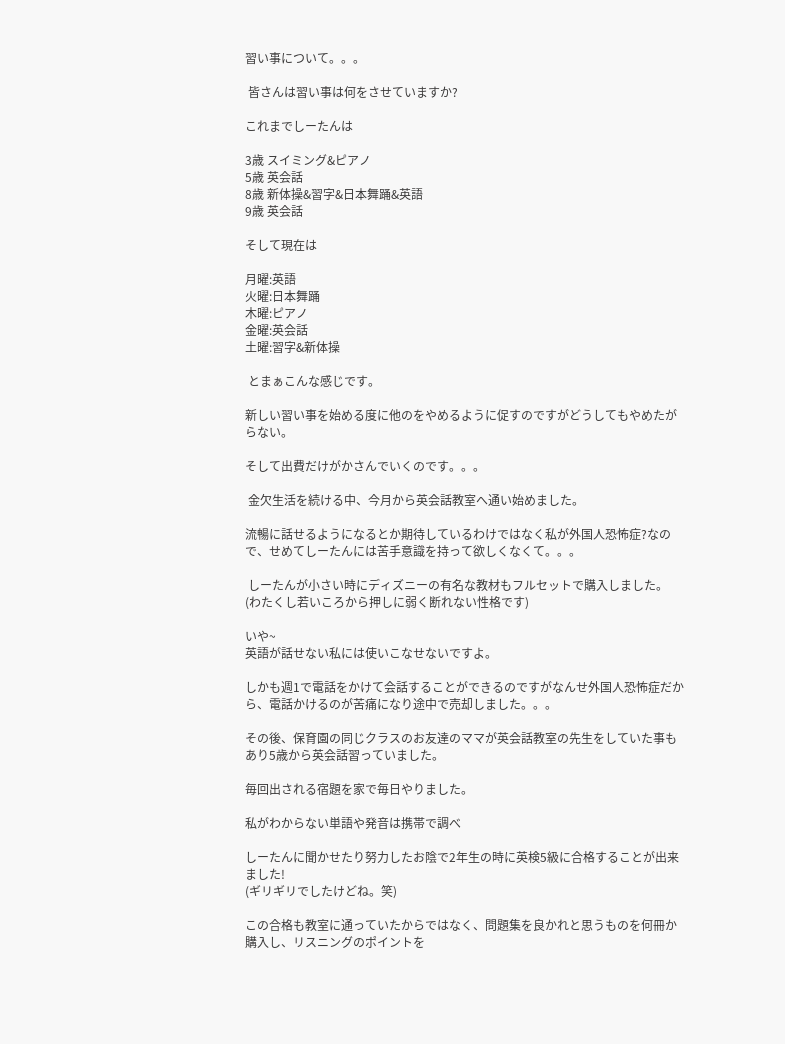習い事について。。。

 皆さんは習い事は何をさせていますか?

これまでしーたんは

3歳 スイミング&ピアノ
5歳 英会話
8歳 新体操&習字&日本舞踊&英語
9歳 英会話

そして現在は

月曜:英語
火曜:日本舞踊
木曜:ピアノ
金曜:英会話
土曜:習字&新体操

 とまぁこんな感じです。

新しい習い事を始める度に他のをやめるように促すのですがどうしてもやめたがらない。

そして出費だけがかさんでいくのです。。。

 金欠生活を続ける中、今月から英会話教室へ通い始めました。

流暢に話せるようになるとか期待しているわけではなく私が外国人恐怖症?なので、せめてしーたんには苦手意識を持って欲しくなくて。。。

 しーたんが小さい時にディズニーの有名な教材もフルセットで購入しました。
(わたくし若いころから押しに弱く断れない性格です)

いや~
英語が話せない私には使いこなせないですよ。

しかも週1で電話をかけて会話することができるのですがなんせ外国人恐怖症だから、電話かけるのが苦痛になり途中で売却しました。。。

その後、保育園の同じクラスのお友達のママが英会話教室の先生をしていた事もあり5歳から英会話習っていました。

毎回出される宿題を家で毎日やりました。

私がわからない単語や発音は携帯で調べ

しーたんに聞かせたり努力したお陰で2年生の時に英検5級に合格することが出来ました!
(ギリギリでしたけどね。笑)

この合格も教室に通っていたからではなく、問題集を良かれと思うものを何冊か購入し、リスニングのポイントを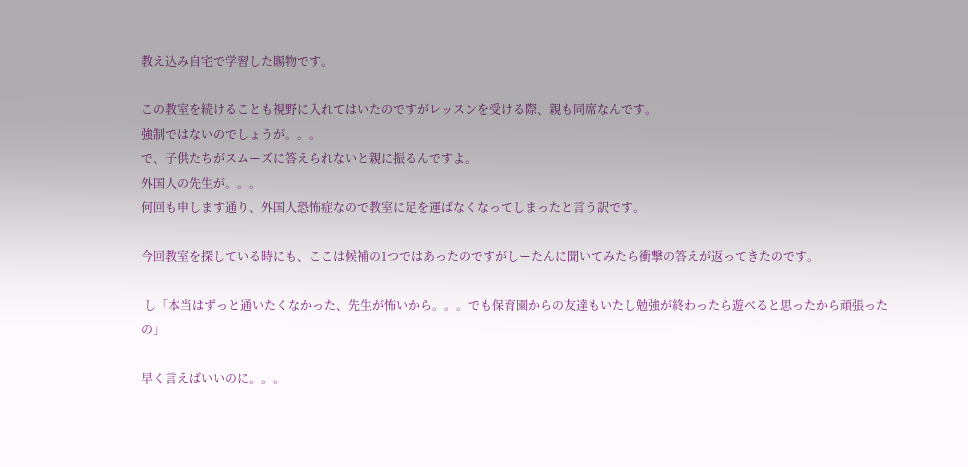教え込み自宅で学習した賜物です。

この教室を続けることも視野に入れてはいたのですがレッスンを受ける際、親も同席なんです。
強制ではないのでしょうが。。。
で、子供たちがスムーズに答えられないと親に振るんですよ。
外国人の先生が。。。
何回も申します通り、外国人恐怖症なので教室に足を運ばなくなってしまったと言う訳です。

今回教室を探している時にも、ここは候補の1つではあったのですがしーたんに聞いてみたら衝撃の答えが返ってきたのです。

 し「本当はずっと通いたくなかった、先生が怖いから。。。でも保育園からの友達もいたし勉強が終わったら遊べると思ったから頑張ったの」

早く言えばいいのに。。。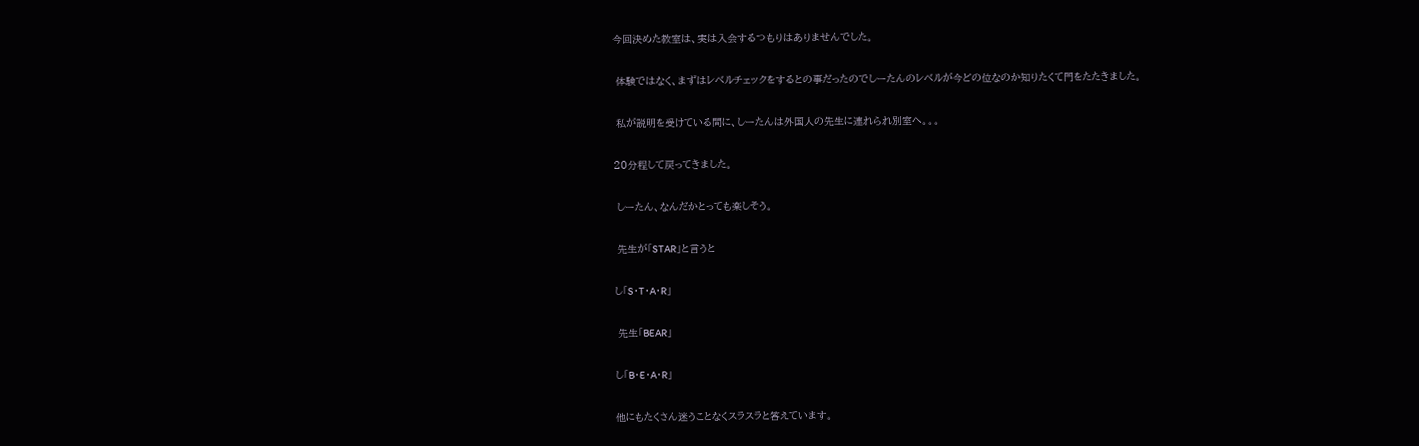今回決めた教室は、実は入会するつもりはありませんでした。

 体験ではなく、まずはレベルチェックをするとの事だったのでしーたんのレベルが今どの位なのか知りたくて門をたたきました。

 私が説明を受けている間に、しーたんは外国人の先生に連れられ別室へ。。。

20分程して戻ってきました。

 しーたん、なんだかとっても楽しそう。

 先生が「STAR」と言うと

し「S・T・A・R」

 先生「BEAR」

し「B・E・A・R」

他にもたくさん迷うことなくスラスラと答えています。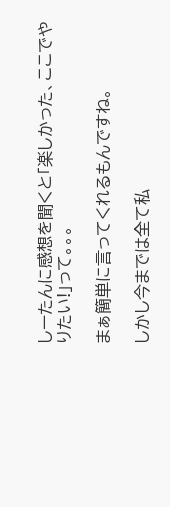しーたんに感想を聞くと「楽しかった、ここでやりたい!」って。。。

まぁ簡単に言ってくれるもんですね。

しかし今までは全て私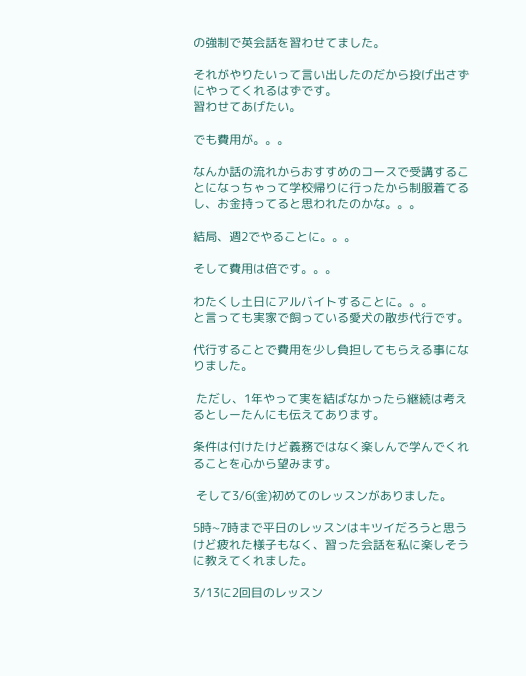の強制で英会話を習わせてました。

それがやりたいって言い出したのだから投げ出さずにやってくれるはずです。
習わせてあげたい。

でも費用が。。。

なんか話の流れからおすすめのコースで受講することになっちゃって学校帰りに行ったから制服着てるし、お金持ってると思われたのかな。。。

結局、週2でやることに。。。

そして費用は倍です。。。

わたくし土日にアルバイトすることに。。。
と言っても実家で飼っている愛犬の散歩代行です。

代行することで費用を少し負担してもらえる事になりました。

 ただし、1年やって実を結ばなかったら継続は考えるとしーたんにも伝えてあります。

条件は付けたけど義務ではなく楽しんで学んでくれることを心から望みます。

 そして3/6(金)初めてのレッスンがありました。

5時~7時まで平日のレッスンはキツイだろうと思うけど疲れた様子もなく、習った会話を私に楽しそうに教えてくれました。

3/13に2回目のレッスン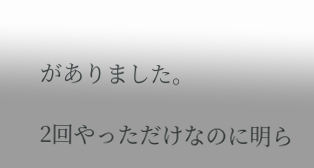がありました。

2回やっただけなのに明ら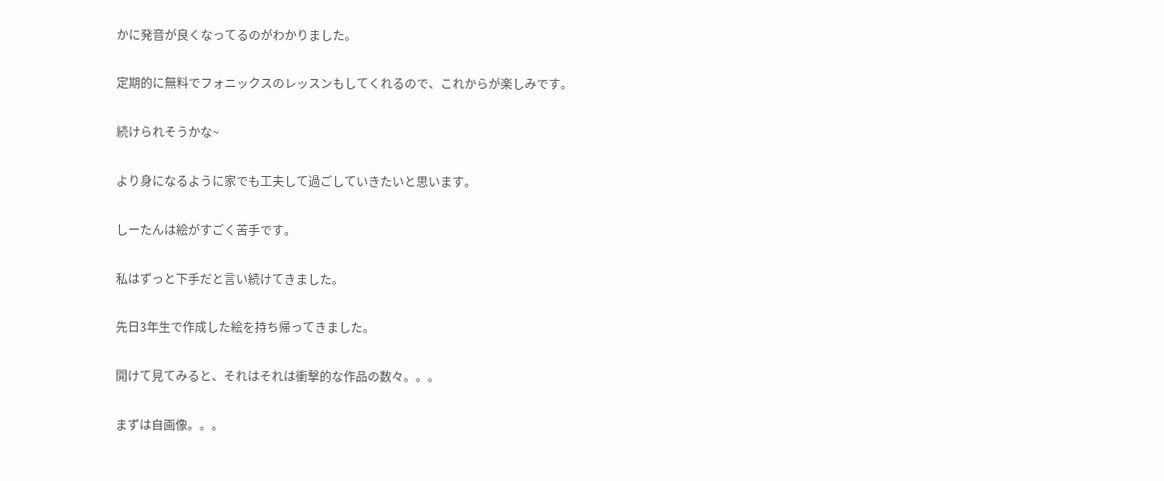かに発音が良くなってるのがわかりました。

定期的に無料でフォニックスのレッスンもしてくれるので、これからが楽しみです。

続けられそうかな~

より身になるように家でも工夫して過ごしていきたいと思います。

しーたんは絵がすごく苦手です。

私はずっと下手だと言い続けてきました。

先日3年生で作成した絵を持ち帰ってきました。

開けて見てみると、それはそれは衝撃的な作品の数々。。。

まずは自画像。。。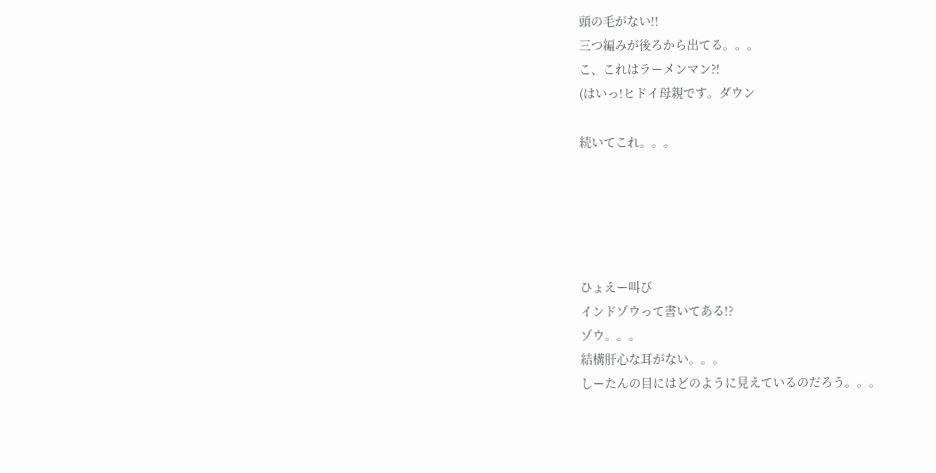頭の毛がない!!
三つ編みが後ろから出てる。。。
こ、これはラーメンマン?!
(はいっ!ヒドイ母親です。ダウン

続いてこれ。。。





ひょえー叫び
インドゾウって書いてある!?
ゾウ。。。
結構肝心な耳がない。。。
しーたんの目にはどのように見えているのだろう。。。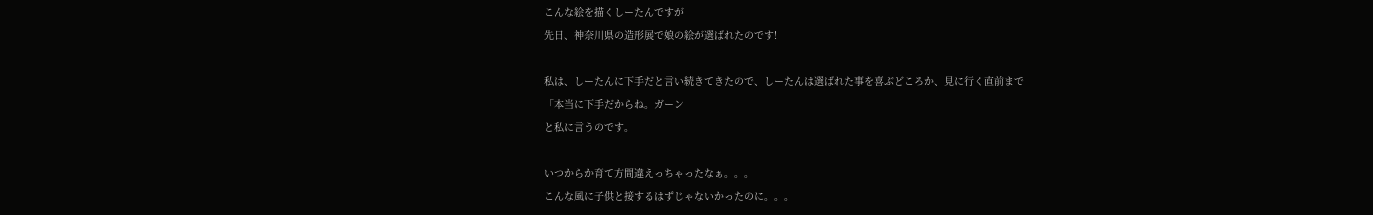こんな絵を描くしーたんですが
先日、神奈川県の造形展で娘の絵が選ばれたのです!

私は、しーたんに下手だと言い続きてきたので、しーたんは選ばれた事を喜ぶどころか、見に行く直前まで
「本当に下手だからね。ガーン
と私に言うのです。

いつからか育て方間違えっちゃったなぁ。。。
こんな風に子供と接するはずじゃないかったのに。。。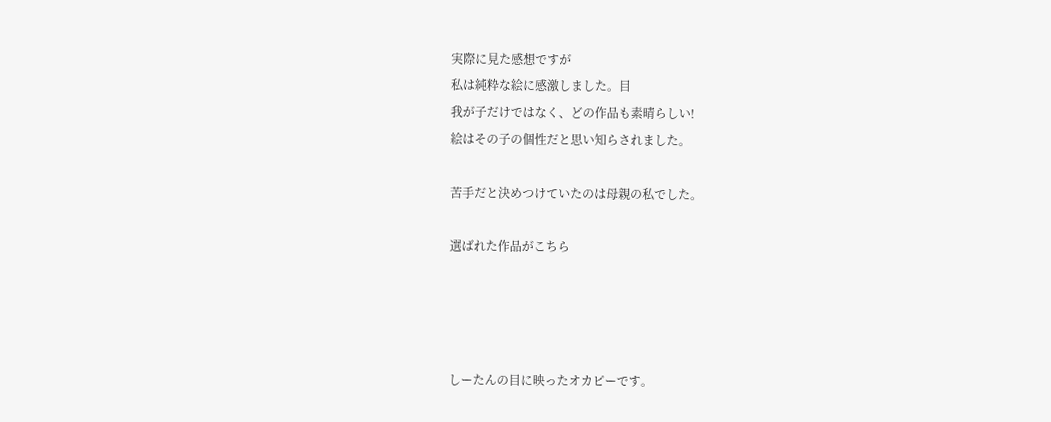実際に見た感想ですが
私は純粋な絵に感激しました。目
我が子だけではなく、どの作品も素晴らしい!
絵はその子の個性だと思い知らされました。

苦手だと決めつけていたのは母親の私でした。

選ばれた作品がこちら




しーたんの目に映ったオカピーです。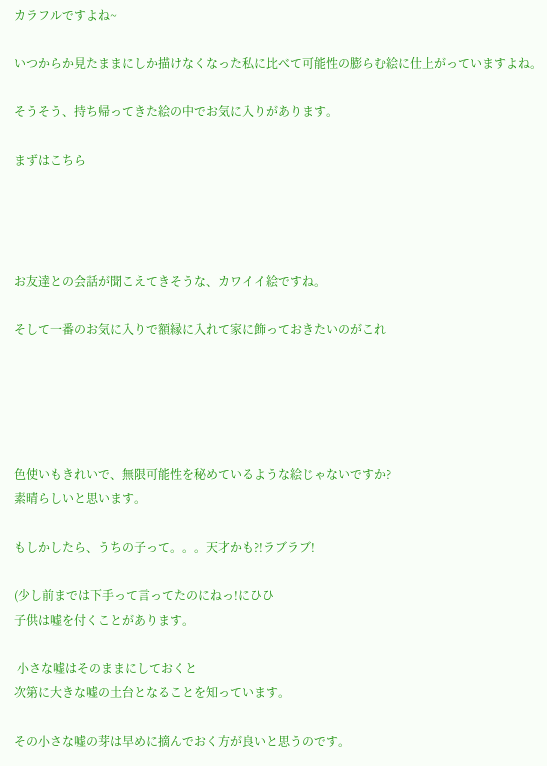カラフルですよね~

いつからか見たままにしか描けなくなった私に比べて可能性の膨らむ絵に仕上がっていますよね。

そうそう、持ち帰ってきた絵の中でお気に入りがあります。

まずはこちら




お友達との会話が聞こえてきそうな、カワイイ絵ですね。

そして一番のお気に入りで額縁に入れて家に飾っておきたいのがこれ





色使いもきれいで、無限可能性を秘めているような絵じゃないですか?
素晴らしいと思います。

もしかしたら、うちの子って。。。天才かも?!ラブラブ!

(少し前までは下手って言ってたのにねっ!にひひ
子供は嘘を付くことがあります。

 小さな嘘はそのままにしておくと
次第に大きな嘘の土台となることを知っています。

その小さな嘘の芽は早めに摘んでおく方が良いと思うのです。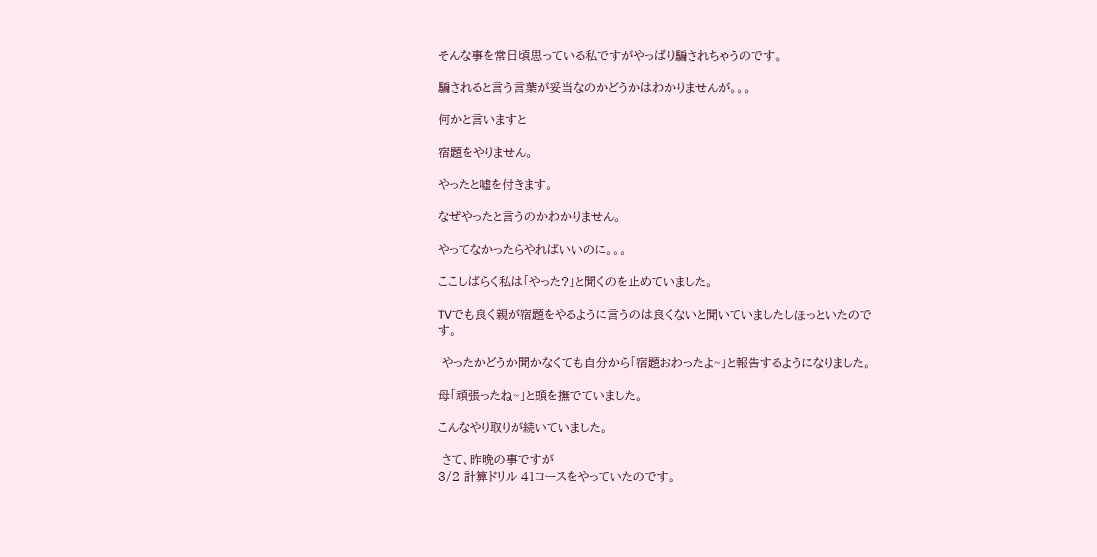そんな事を常日頃思っている私ですがやっぱり騙されちゃうのです。

騙されると言う言葉が妥当なのかどうかはわかりませんが。。。

何かと言いますと

宿題をやりません。

やったと嘘を付きます。

なぜやったと言うのかわかりません。

やってなかったらやればいいのに。。。

ここしばらく私は「やった?」と聞くのを止めていました。

TVでも良く親が宿題をやるように言うのは良くないと聞いていましたしほっといたのです。

 やったかどうか聞かなくても自分から「宿題おわったよ~」と報告するようになりました。

母「頑張ったね~」と頭を撫でていました。

こんなやり取りが続いていました。

 さて、昨晩の事ですが
3/2 計算ドリル 41コースをやっていたのです。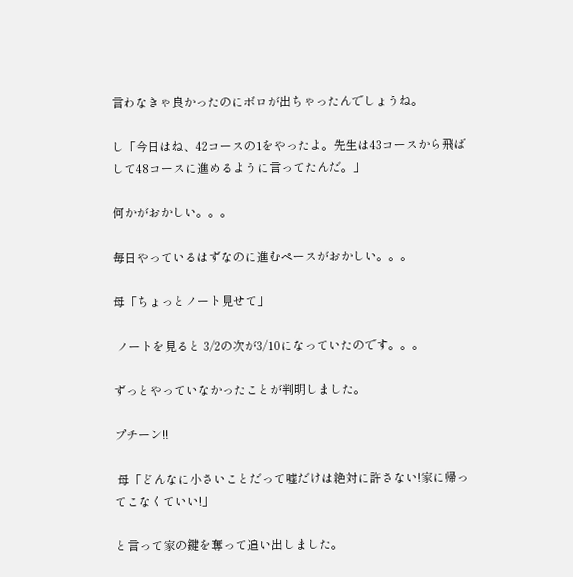言わなきゃ良かったのにボロが出ちゃったんでしょうね。

し「今日はね、42コースの1をやったよ。先生は43コースから飛ばして48コースに進めるように言ってたんだ。」

何かがおかしい。。。

毎日やっているはずなのに進むペースがおかしい。。。

母「ちょっとノート見せて」

 ノートを見ると 3/2の次が3/10になっていたのです。。。

ずっとやっていなかったことが判明しました。

プチーン!!

 母「どんなに小さいことだって嘘だけは絶対に許さない!家に帰ってこなくていい!」

と言って家の鍵を奪って追い出しました。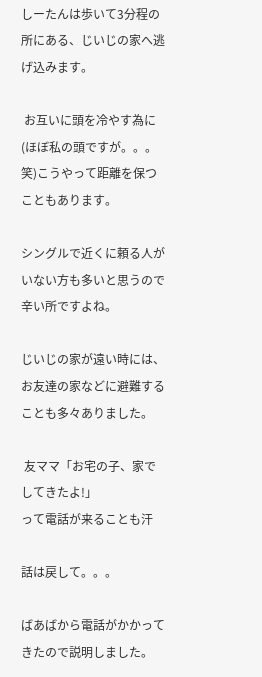しーたんは歩いて3分程の所にある、じいじの家へ逃げ込みます。

 お互いに頭を冷やす為に(ほぼ私の頭ですが。。。笑)こうやって距離を保つこともあります。

シングルで近くに頼る人がいない方も多いと思うので辛い所ですよね。

じいじの家が遠い時には、お友達の家などに避難することも多々ありました。

 友ママ「お宅の子、家でしてきたよ!」
って電話が来ることも汗

話は戻して。。。

ばあばから電話がかかってきたので説明しました。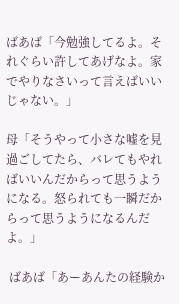ばあば「今勉強してるよ。それぐらい許してあげなよ。家でやりなさいって言えばいいじゃない。」

母「そうやって小さな嘘を見過ごしてたら、バレてもやればいいんだからって思うようになる。怒られても一瞬だからって思うようになるんだよ。」

 ばあば「あーあんたの経験か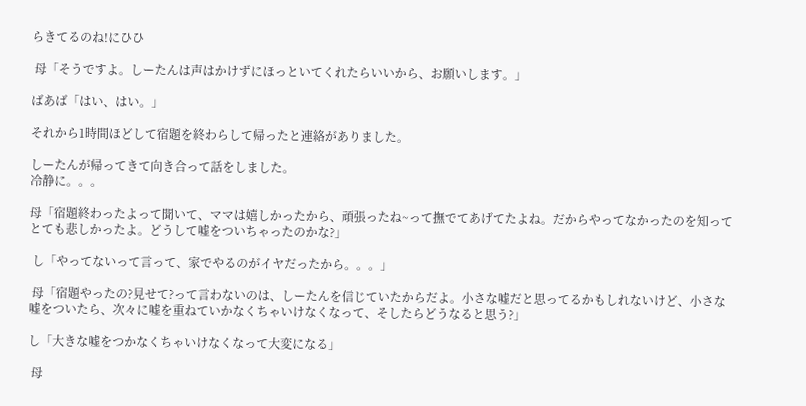らきてるのね!にひひ

 母「そうですよ。しーたんは声はかけずにほっといてくれたらいいから、お願いします。」

ばあば「はい、はい。」

それから1時間ほどして宿題を終わらして帰ったと連絡がありました。

しーたんが帰ってきて向き合って話をしました。
冷静に。。。

母「宿題終わったよって聞いて、ママは嬉しかったから、頑張ったね~って撫でてあげてたよね。だからやってなかったのを知ってとても悲しかったよ。どうして嘘をついちゃったのかな?」

 し「やってないって言って、家でやるのがイヤだったから。。。」

 母「宿題やったの?見せて?って言わないのは、しーたんを信じていたからだよ。小さな嘘だと思ってるかもしれないけど、小さな嘘をついたら、次々に嘘を重ねていかなくちゃいけなくなって、そしたらどうなると思う?」

し「大きな嘘をつかなくちゃいけなくなって大変になる」

 母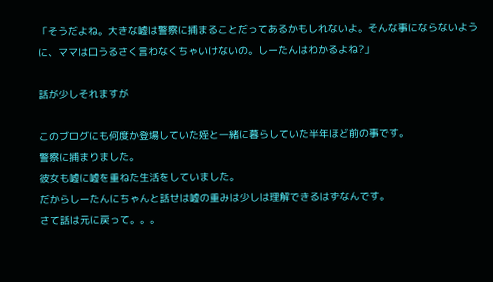「そうだよね。大きな嘘は警察に捕まることだってあるかもしれないよ。そんな事にならないように、ママは口うるさく言わなくちゃいけないの。しーたんはわかるよね?」

話が少しそれますが

このブログにも何度か登場していた姪と一緒に暮らしていた半年ほど前の事です。
警察に捕まりました。
彼女も嘘に嘘を重ねた生活をしていました。
だからしーたんにちゃんと話せは嘘の重みは少しは理解できるはずなんです。
さて話は元に戻って。。。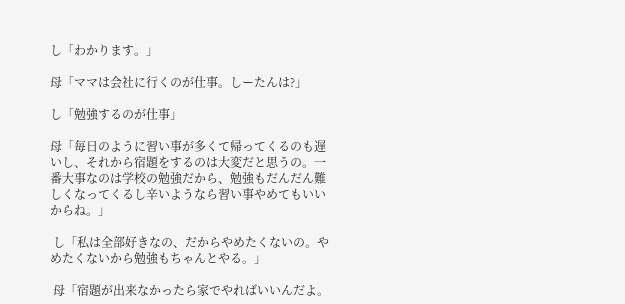し「わかります。」

母「ママは会社に行くのが仕事。しーたんは?」

し「勉強するのが仕事」

母「毎日のように習い事が多くて帰ってくるのも遅いし、それから宿題をするのは大変だと思うの。一番大事なのは学校の勉強だから、勉強もだんだん難しくなってくるし辛いようなら習い事やめてもいいからね。」

 し「私は全部好きなの、だからやめたくないの。やめたくないから勉強もちゃんとやる。」

 母「宿題が出来なかったら家でやればいいんだよ。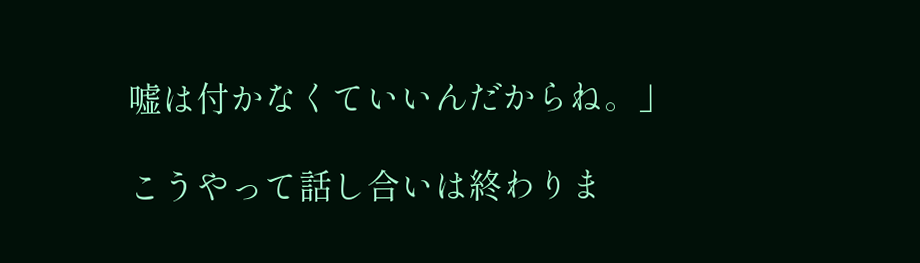嘘は付かなくていいんだからね。」

こうやって話し合いは終わりま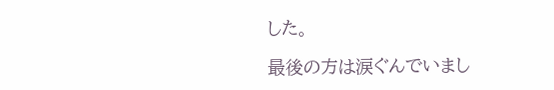した。

最後の方は涙ぐんでいまし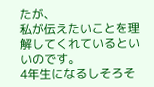たが、
私が伝えたいことを理解してくれているといいのです。
4年生になるしそろそ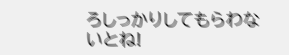ろしっかりしてもらわないとね!